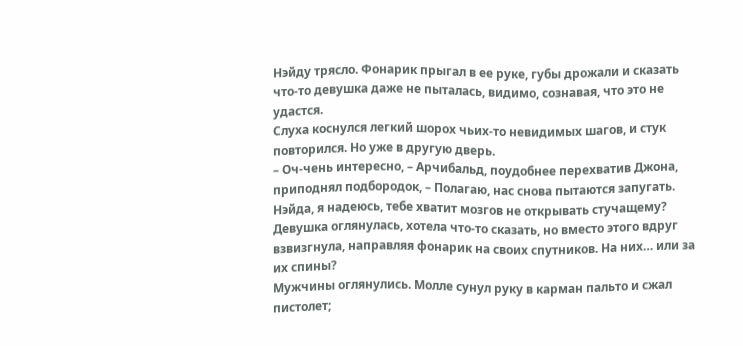Нэйду трясло. Фонарик прыгал в ее руке, губы дрожали и сказать что-то девушка даже не пыталась, видимо, сознавая, что это не удастся.
Слуха коснулся легкий шорох чьих-то невидимых шагов, и стук повторился. Но уже в другую дверь.
– Оч-чень интересно, – Арчибальд, поудобнее перехватив Джона, приподнял подбородок, – Полагаю, нас снова пытаются запугать. Нэйда, я надеюсь, тебе хватит мозгов не открывать стучащему?
Девушка оглянулась, хотела что-то сказать, но вместо этого вдруг взвизгнула, направляя фонарик на своих спутников. На них… или за их спины?
Мужчины оглянулись. Молле сунул руку в карман пальто и сжал пистолет;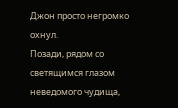Джон просто негромко охнул.
Позади, рядом со светящимся глазом неведомого чудища,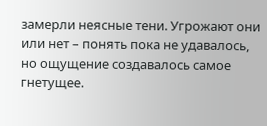замерли неясные тени. Угрожают они или нет – понять пока не удавалось, но ощущение создавалось самое гнетущее.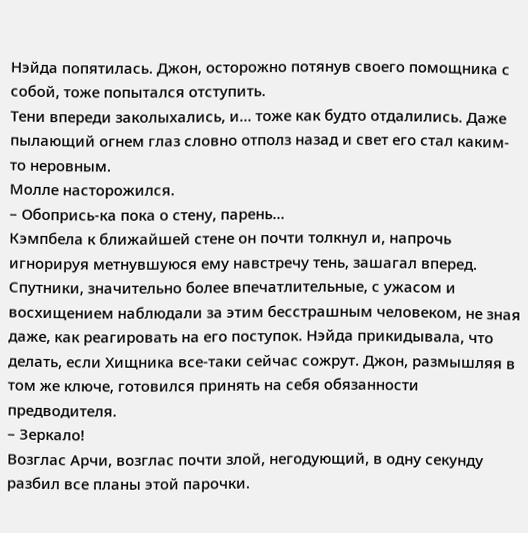Нэйда попятилась. Джон, осторожно потянув своего помощника с собой, тоже попытался отступить.
Тени впереди заколыхались, и… тоже как будто отдалились. Даже пылающий огнем глаз словно отполз назад и свет его стал каким-то неровным.
Молле насторожился.
– Обопрись-ка пока о стену, парень…
Кэмпбела к ближайшей стене он почти толкнул и, напрочь игнорируя метнувшуюся ему навстречу тень, зашагал вперед. Спутники, значительно более впечатлительные, с ужасом и восхищением наблюдали за этим бесстрашным человеком, не зная даже, как реагировать на его поступок. Нэйда прикидывала, что делать, если Хищника все-таки сейчас сожрут. Джон, размышляя в том же ключе, готовился принять на себя обязанности предводителя.
– Зеркало!
Возглас Арчи, возглас почти злой, негодующий, в одну секунду разбил все планы этой парочки.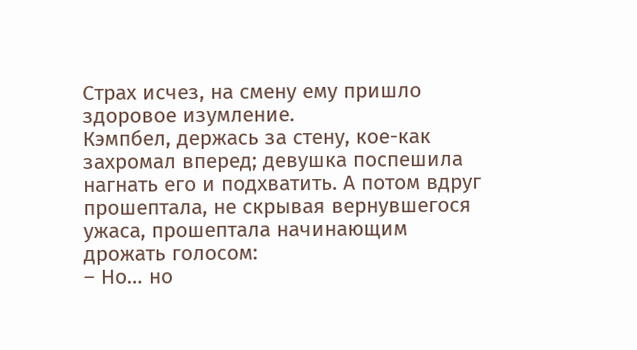Страх исчез, на смену ему пришло здоровое изумление.
Кэмпбел, держась за стену, кое-как захромал вперед; девушка поспешила нагнать его и подхватить. А потом вдруг прошептала, не скрывая вернувшегося ужаса, прошептала начинающим дрожать голосом:
– Но… но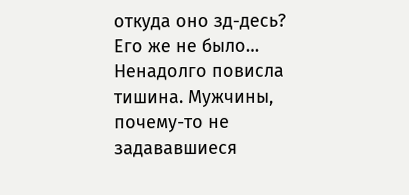откуда оно зд-десь? Его же не было…
Ненадолго повисла тишина. Мужчины, почему-то не задававшиеся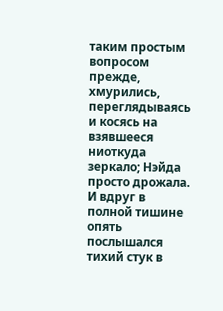таким простым вопросом прежде, хмурились, переглядываясь и косясь на взявшееся ниоткуда зеркало; Нэйда просто дрожала.
И вдруг в полной тишине опять послышался тихий стук в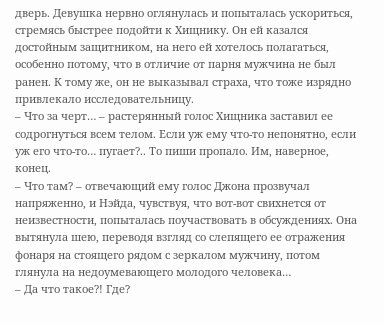дверь. Девушка нервно оглянулась и попыталась ускориться, стремясь быстрее подойти к Хищнику. Он ей казался достойным защитником, на него ей хотелось полагаться, особенно потому, что в отличие от парня мужчина не был ранен. К тому же, он не выказывал страха, что тоже изрядно привлекало исследовательницу.
– Что за черт… – растерянный голос Хищника заставил ее содрогнуться всем телом. Если уж ему что-то непонятно, если уж его что-то… пугает?.. То пиши пропало. Им, наверное, конец.
– Что там? – отвечающий ему голос Джона прозвучал напряженно, и Нэйда, чувствуя, что вот-вот свихнется от неизвестности, попыталась поучаствовать в обсуждениях. Она вытянула шею, переводя взгляд со слепящего ее отражения фонаря на стоящего рядом с зеркалом мужчину, потом глянула на недоумевающего молодого человека…
– Да что такое?! Где?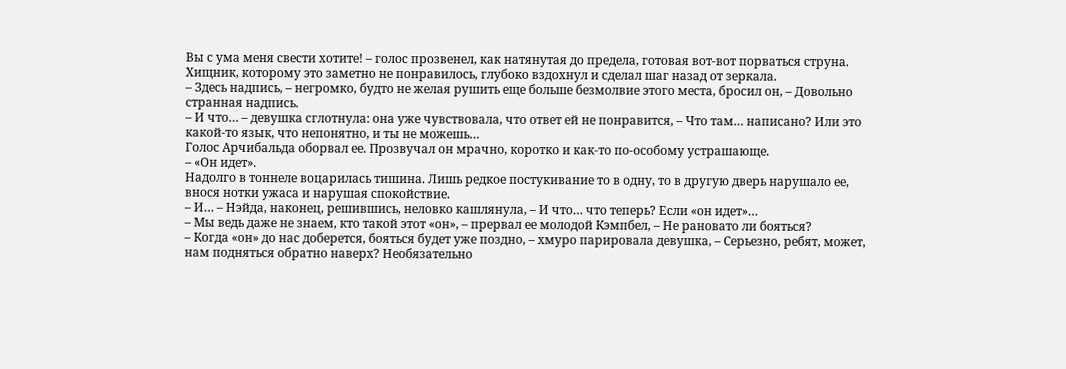Вы с ума меня свести хотите! – голос прозвенел, как натянутая до предела, готовая вот-вот порваться струна. Хищник, которому это заметно не понравилось, глубоко вздохнул и сделал шаг назад от зеркала.
– Здесь надпись, – негромко, будто не желая рушить еще больше безмолвие этого места, бросил он, – Довольно странная надпись.
– И что… – девушка сглотнула: она уже чувствовала, что ответ ей не понравится, – Что там… написано? Или это какой-то язык, что непонятно, и ты не можешь…
Голос Арчибальда оборвал ее. Прозвучал он мрачно, коротко и как-то по-особому устрашающе.
– «Он идет».
Надолго в тоннеле воцарилась тишина. Лишь редкое постукивание то в одну, то в другую дверь нарушало ее, внося нотки ужаса и нарушая спокойствие.
– И… – Нэйда, наконец, решившись, неловко кашлянула, – И что… что теперь? Если «он идет»…
– Мы ведь даже не знаем, кто такой этот «он», – прервал ее молодой Кэмпбел, – Не рановато ли бояться?
– Когда «он» до нас доберется, бояться будет уже поздно, – хмуро парировала девушка, – Серьезно, ребят, может, нам подняться обратно наверх? Необязательно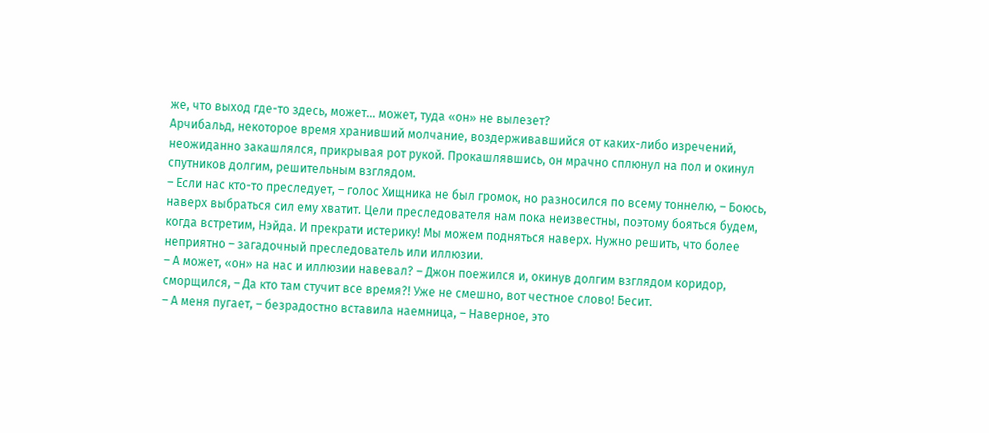же, что выход где-то здесь, может… может, туда «он» не вылезет?
Арчибальд, некоторое время хранивший молчание, воздерживавшийся от каких-либо изречений, неожиданно закашлялся, прикрывая рот рукой. Прокашлявшись, он мрачно сплюнул на пол и окинул спутников долгим, решительным взглядом.
– Если нас кто-то преследует, – голос Хищника не был громок, но разносился по всему тоннелю, – Боюсь, наверх выбраться сил ему хватит. Цели преследователя нам пока неизвестны, поэтому бояться будем, когда встретим, Нэйда. И прекрати истерику! Мы можем подняться наверх. Нужно решить, что более неприятно – загадочный преследователь или иллюзии.
– А может, «он» на нас и иллюзии навевал? – Джон поежился и, окинув долгим взглядом коридор, сморщился, – Да кто там стучит все время?! Уже не смешно, вот честное слово! Бесит.
– А меня пугает, – безрадостно вставила наемница, – Наверное, это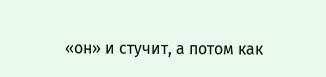«он» и стучит, а потом как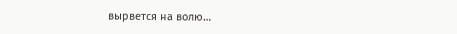вырвется на волю…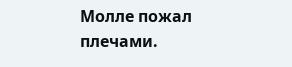Молле пожал плечами.